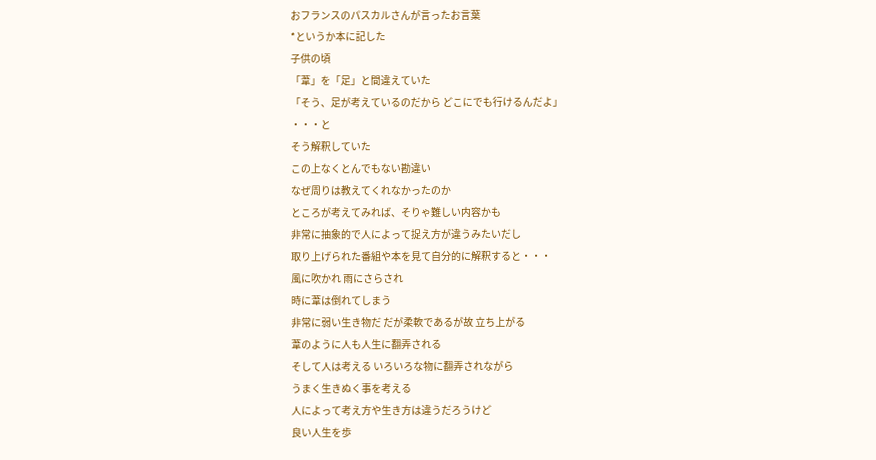おフランスのパスカルさんが言ったお言葉
*というか本に記した
子供の頃
「葦」を「足」と間違えていた
「そう、足が考えているのだから どこにでも行けるんだよ」
・・・と
そう解釈していた
この上なくとんでもない勘違い
なぜ周りは教えてくれなかったのか
ところが考えてみれば、そりゃ難しい内容かも
非常に抽象的で人によって捉え方が違うみたいだし
取り上げられた番組や本を見て自分的に解釈すると・・・
風に吹かれ 雨にさらされ
時に葦は倒れてしまう
非常に弱い生き物だ だが柔軟であるが故 立ち上がる
葦のように人も人生に翻弄される
そして人は考える いろいろな物に翻弄されながら
うまく生きぬく事を考える
人によって考え方や生き方は違うだろうけど
良い人生を歩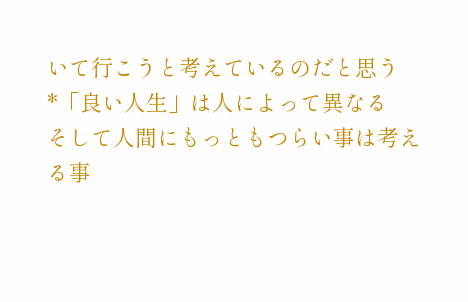いて行こうと考えているのだと思う
*「良い人生」は人によって異なる
そして人間にもっともつらい事は考える事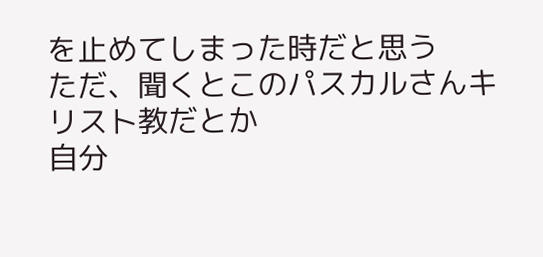を止めてしまった時だと思う
ただ、聞くとこのパスカルさんキリスト教だとか
自分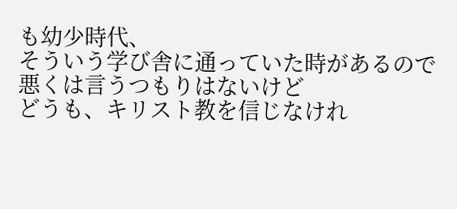も幼少時代、
そういう学び舎に通っていた時があるので悪くは言うつもりはないけど
どうも、キリスト教を信じなけれ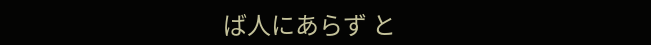ば人にあらず と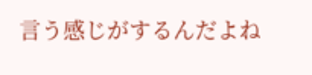言う感じがするんだよね